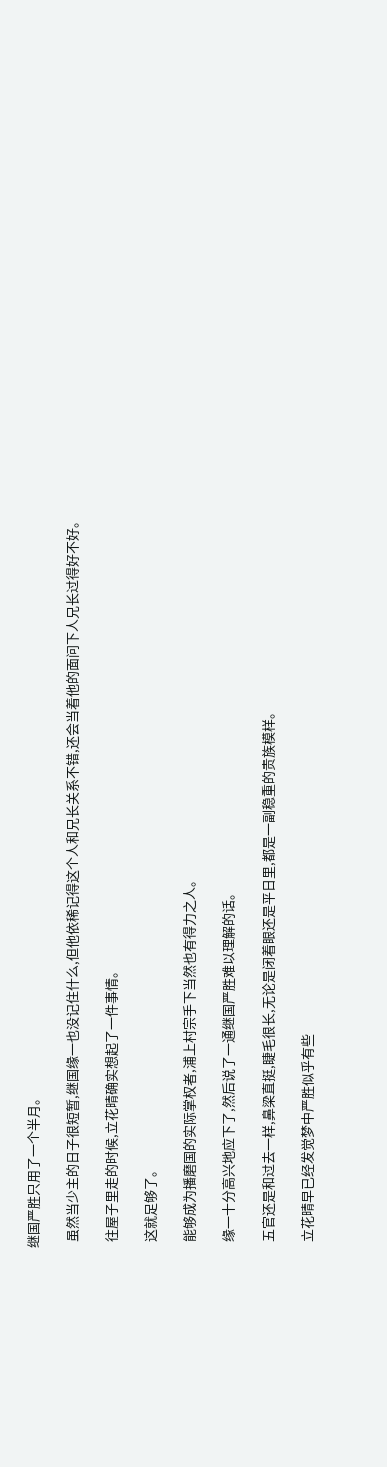继国严胜只用了一个半月。

  虽然当少主的日子很短暂,继国缘一也没记住什么,但他依稀记得这个人和兄长关系不错,还会当着他的面问下人兄长过得好不好。

  往屋子里走的时候,立花晴确实想起了一件事情。

  这就足够了。

  能够成为播磨国的实际掌权者,浦上村宗手下当然也有得力之人。

  缘一十分高兴地应下了,然后说了一通继国严胜难以理解的话。

  五官还是和过去一样,鼻梁直挺,睫毛很长,无论是闭着眼还是平日里,都是一副稳重的贵族模样。

  立花晴早已经发觉梦中严胜似乎有些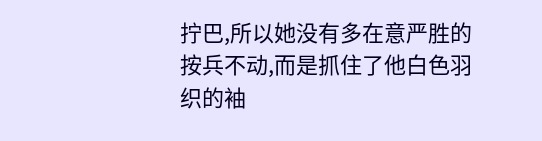拧巴,所以她没有多在意严胜的按兵不动,而是抓住了他白色羽织的袖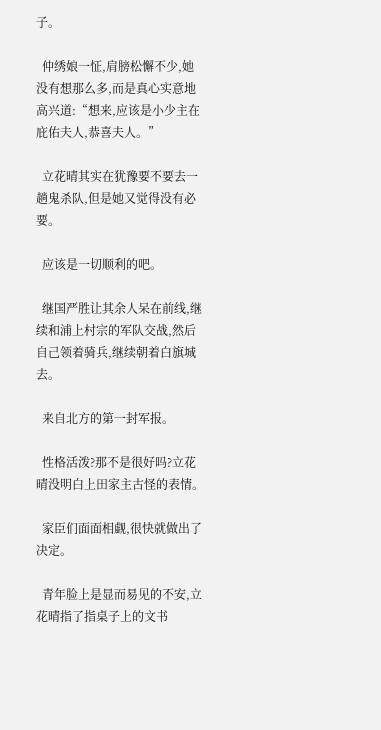子。

  仲绣娘一怔,肩膀松懈不少,她没有想那么多,而是真心实意地高兴道:“想来,应该是小少主在庇佑夫人,恭喜夫人。”

  立花晴其实在犹豫要不要去一趟鬼杀队,但是她又觉得没有必要。

  应该是一切顺利的吧。

  继国严胜让其余人呆在前线,继续和浦上村宗的军队交战,然后自己领着骑兵,继续朝着白旗城去。

  来自北方的第一封军报。

  性格活泼?那不是很好吗?立花晴没明白上田家主古怪的表情。

  家臣们面面相觑,很快就做出了决定。

  青年脸上是显而易见的不安,立花晴指了指桌子上的文书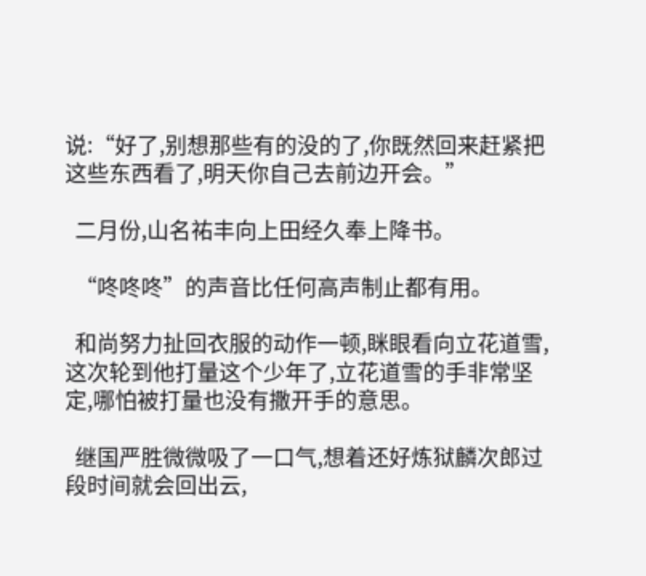说:“好了,别想那些有的没的了,你既然回来赶紧把这些东西看了,明天你自己去前边开会。”

  二月份,山名祐丰向上田经久奉上降书。

  “咚咚咚”的声音比任何高声制止都有用。

  和尚努力扯回衣服的动作一顿,眯眼看向立花道雪,这次轮到他打量这个少年了,立花道雪的手非常坚定,哪怕被打量也没有撒开手的意思。

  继国严胜微微吸了一口气,想着还好炼狱麟次郎过段时间就会回出云,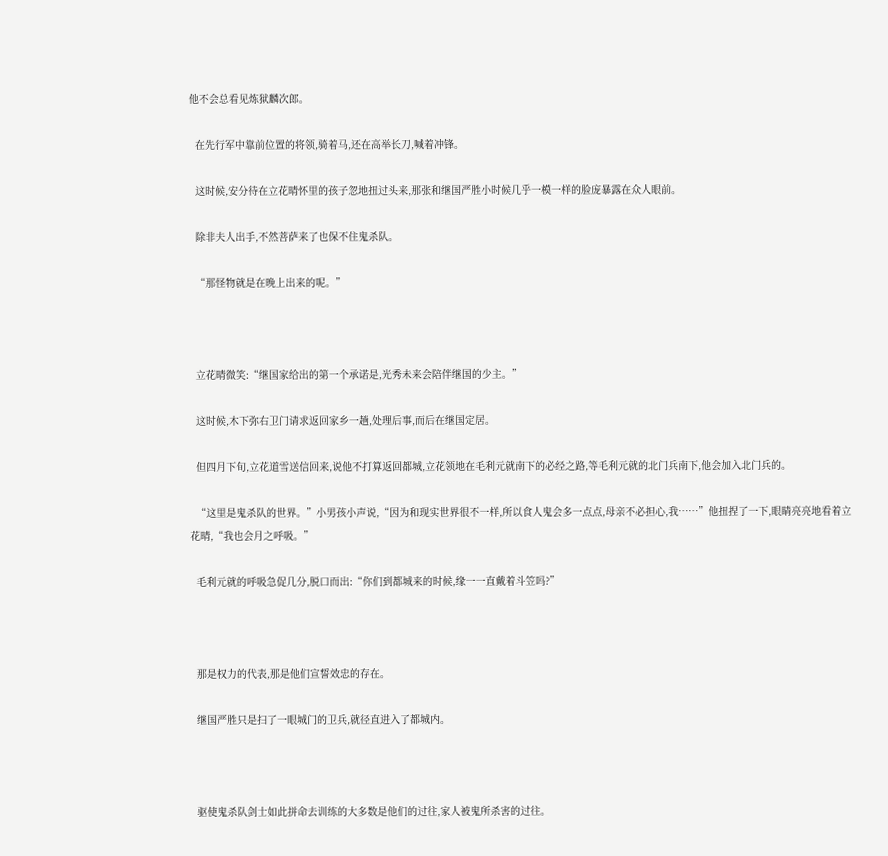他不会总看见炼狱麟次郎。

  在先行军中靠前位置的将领,骑着马,还在高举长刀,喊着冲锋。

  这时候,安分待在立花晴怀里的孩子忽地扭过头来,那张和继国严胜小时候几乎一模一样的脸庞暴露在众人眼前。

  除非夫人出手,不然菩萨来了也保不住鬼杀队。

  “那怪物就是在晚上出来的呢。”



  立花晴微笑:“继国家给出的第一个承诺是,光秀未来会陪伴继国的少主。”

  这时候,木下弥右卫门请求返回家乡一趟,处理后事,而后在继国定居。

  但四月下旬,立花道雪送信回来,说他不打算返回都城,立花领地在毛利元就南下的必经之路,等毛利元就的北门兵南下,他会加入北门兵的。

  “这里是鬼杀队的世界。”小男孩小声说,“因为和现实世界很不一样,所以食人鬼会多一点点,母亲不必担心,我……”他扭捏了一下,眼睛亮亮地看着立花晴,“我也会月之呼吸。”

  毛利元就的呼吸急促几分,脱口而出:“你们到都城来的时候,缘一一直戴着斗笠吗?”



  那是权力的代表,那是他们宣誓效忠的存在。

  继国严胜只是扫了一眼城门的卫兵,就径直进入了都城内。



  驱使鬼杀队剑士如此拼命去训练的大多数是他们的过往,家人被鬼所杀害的过往。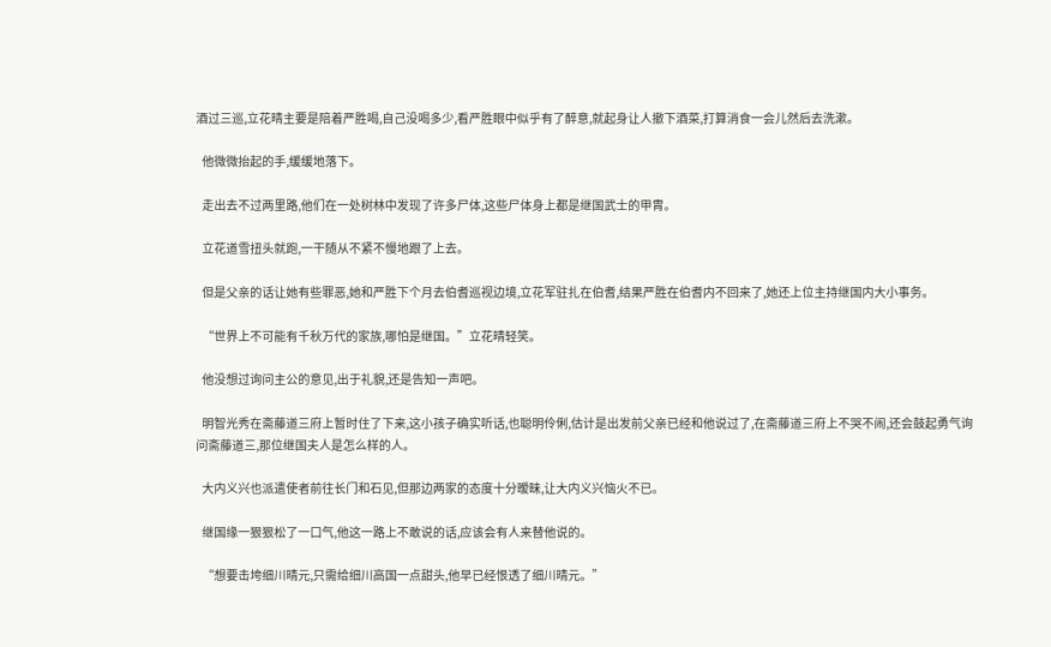酒过三巡,立花晴主要是陪着严胜喝,自己没喝多少,看严胜眼中似乎有了醉意,就起身让人撤下酒菜,打算消食一会儿然后去洗漱。

  他微微抬起的手,缓缓地落下。

  走出去不过两里路,他们在一处树林中发现了许多尸体,这些尸体身上都是继国武士的甲胄。

  立花道雪扭头就跑,一干随从不紧不慢地跟了上去。

  但是父亲的话让她有些罪恶,她和严胜下个月去伯耆巡视边境,立花军驻扎在伯耆,结果严胜在伯耆内不回来了,她还上位主持继国内大小事务。

  “世界上不可能有千秋万代的家族,哪怕是继国。”立花晴轻笑。

  他没想过询问主公的意见,出于礼貌,还是告知一声吧。

  明智光秀在斋藤道三府上暂时住了下来,这小孩子确实听话,也聪明伶俐,估计是出发前父亲已经和他说过了,在斋藤道三府上不哭不闹,还会鼓起勇气询问斋藤道三,那位继国夫人是怎么样的人。

  大内义兴也派遣使者前往长门和石见,但那边两家的态度十分暧昧,让大内义兴恼火不已。

  继国缘一狠狠松了一口气,他这一路上不敢说的话,应该会有人来替他说的。

  “想要击垮细川晴元,只需给细川高国一点甜头,他早已经恨透了细川晴元。”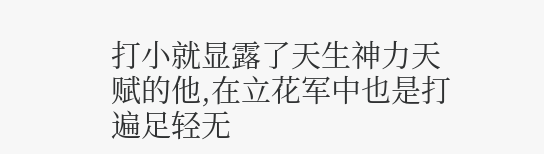打小就显露了天生神力天赋的他,在立花军中也是打遍足轻无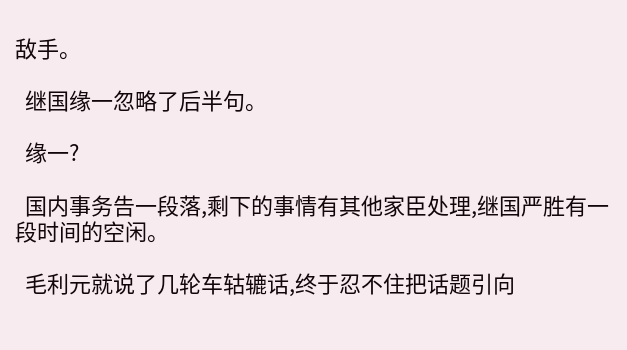敌手。

  继国缘一忽略了后半句。

  缘一?

  国内事务告一段落,剩下的事情有其他家臣处理,继国严胜有一段时间的空闲。

  毛利元就说了几轮车轱辘话,终于忍不住把话题引向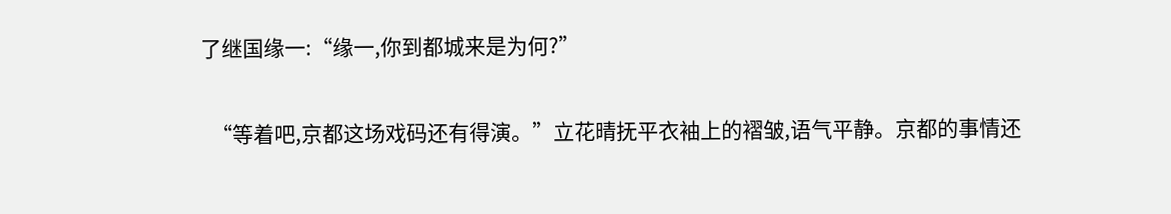了继国缘一:“缘一,你到都城来是为何?”

  “等着吧,京都这场戏码还有得演。”立花晴抚平衣袖上的褶皱,语气平静。京都的事情还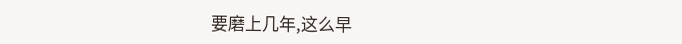要磨上几年,这么早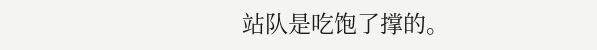站队是吃饱了撑的。